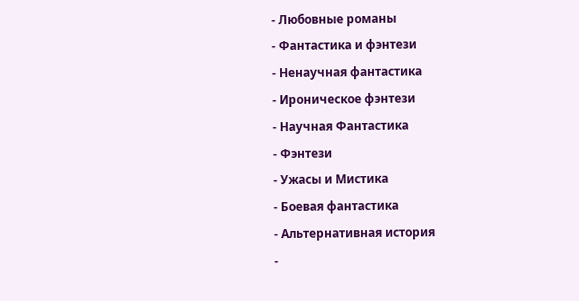- Любовные романы
- Фантастика и фэнтези
- Ненаучная фантастика
- Ироническое фэнтези
- Научная Фантастика
- Фэнтези
- Ужасы и Мистика
- Боевая фантастика
- Альтернативная история
-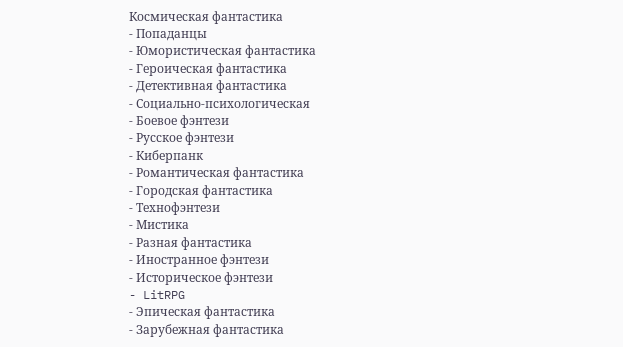Космическая фантастика
- Попаданцы
- Юмористическая фантастика
- Героическая фантастика
- Детективная фантастика
- Социально-психологическая
- Боевое фэнтези
- Русское фэнтези
- Киберпанк
- Романтическая фантастика
- Городская фантастика
- Технофэнтези
- Мистика
- Разная фантастика
- Иностранное фэнтези
- Историческое фэнтези
- LitRPG
- Эпическая фантастика
- Зарубежная фантастика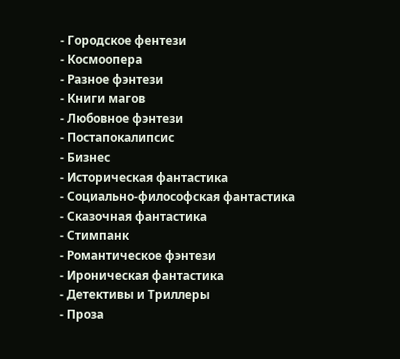- Городское фентези
- Космоопера
- Разное фэнтези
- Книги магов
- Любовное фэнтези
- Постапокалипсис
- Бизнес
- Историческая фантастика
- Социально-философская фантастика
- Сказочная фантастика
- Стимпанк
- Романтическое фэнтези
- Ироническая фантастика
- Детективы и Триллеры
- Проза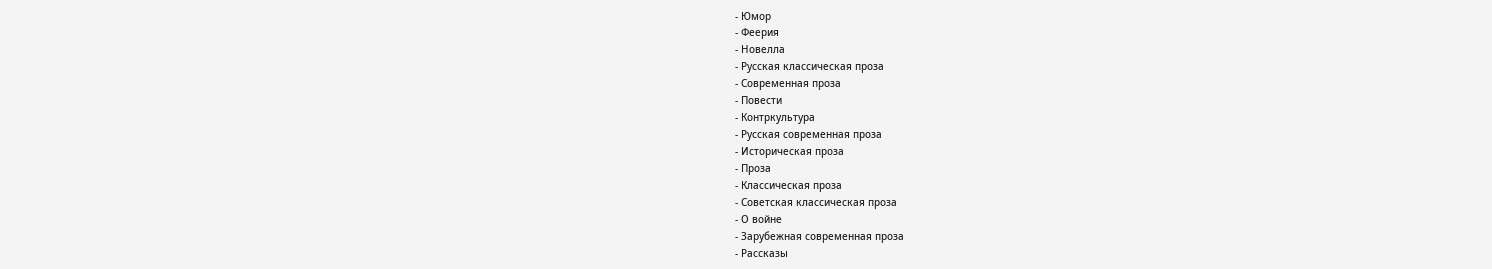- Юмор
- Феерия
- Новелла
- Русская классическая проза
- Современная проза
- Повести
- Контркультура
- Русская современная проза
- Историческая проза
- Проза
- Классическая проза
- Советская классическая проза
- О войне
- Зарубежная современная проза
- Рассказы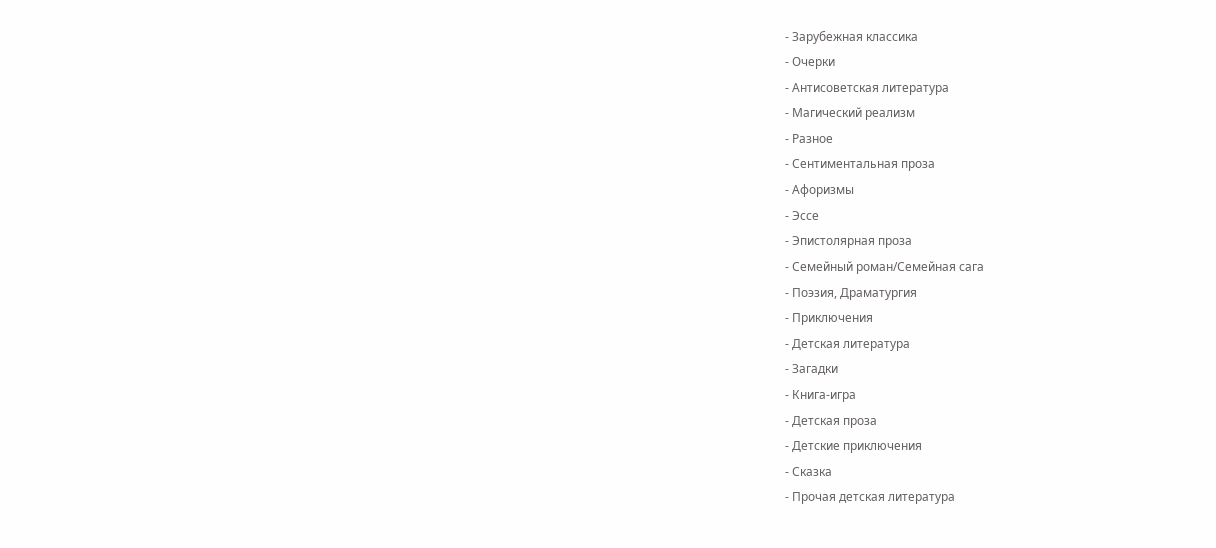- Зарубежная классика
- Очерки
- Антисоветская литература
- Магический реализм
- Разное
- Сентиментальная проза
- Афоризмы
- Эссе
- Эпистолярная проза
- Семейный роман/Семейная сага
- Поэзия, Драматургия
- Приключения
- Детская литература
- Загадки
- Книга-игра
- Детская проза
- Детские приключения
- Сказка
- Прочая детская литература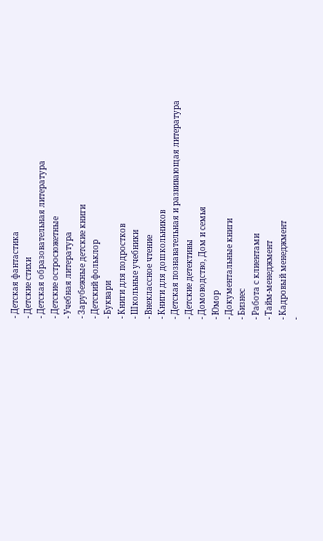- Детская фантастика
- Детские стихи
- Детская образовательная литература
- Детские остросюжетные
- Учебная литература
- Зарубежные детские книги
- Детский фольклор
- Буквари
- Книги для подростков
- Школьные учебники
- Внеклассное чтение
- Книги для дошкольников
- Детская познавательная и развивающая литература
- Детские детективы
- Домоводство, Дом и семья
- Юмор
- Документальные книги
- Бизнес
- Работа с клиентами
- Тайм-менеджмент
- Кадровый менеджмент
-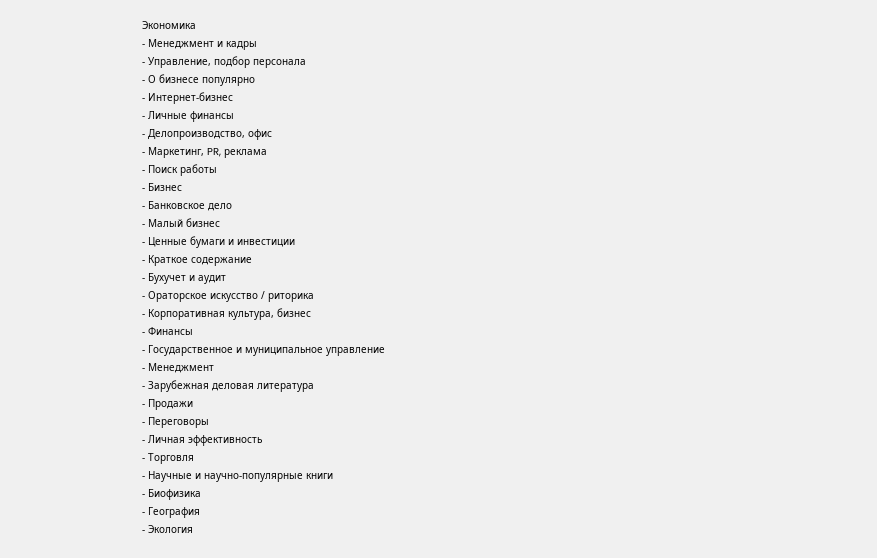Экономика
- Менеджмент и кадры
- Управление, подбор персонала
- О бизнесе популярно
- Интернет-бизнес
- Личные финансы
- Делопроизводство, офис
- Маркетинг, PR, реклама
- Поиск работы
- Бизнес
- Банковское дело
- Малый бизнес
- Ценные бумаги и инвестиции
- Краткое содержание
- Бухучет и аудит
- Ораторское искусство / риторика
- Корпоративная культура, бизнес
- Финансы
- Государственное и муниципальное управление
- Менеджмент
- Зарубежная деловая литература
- Продажи
- Переговоры
- Личная эффективность
- Торговля
- Научные и научно-популярные книги
- Биофизика
- География
- Экология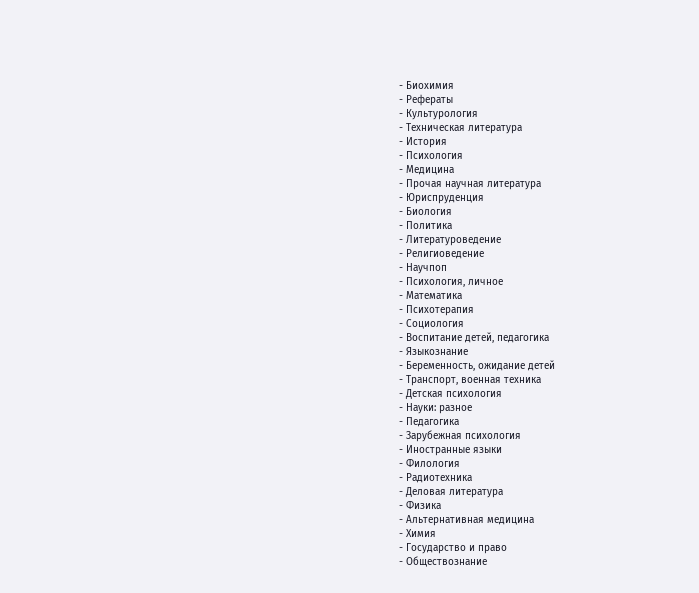- Биохимия
- Рефераты
- Культурология
- Техническая литература
- История
- Психология
- Медицина
- Прочая научная литература
- Юриспруденция
- Биология
- Политика
- Литературоведение
- Религиоведение
- Научпоп
- Психология, личное
- Математика
- Психотерапия
- Социология
- Воспитание детей, педагогика
- Языкознание
- Беременность, ожидание детей
- Транспорт, военная техника
- Детская психология
- Науки: разное
- Педагогика
- Зарубежная психология
- Иностранные языки
- Филология
- Радиотехника
- Деловая литература
- Физика
- Альтернативная медицина
- Химия
- Государство и право
- Обществознание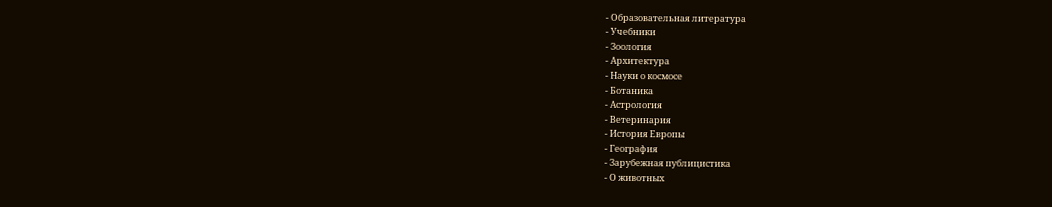- Образовательная литература
- Учебники
- Зоология
- Архитектура
- Науки о космосе
- Ботаника
- Астрология
- Ветеринария
- История Европы
- География
- Зарубежная публицистика
- О животных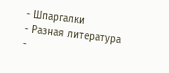- Шпаргалки
- Разная литература
-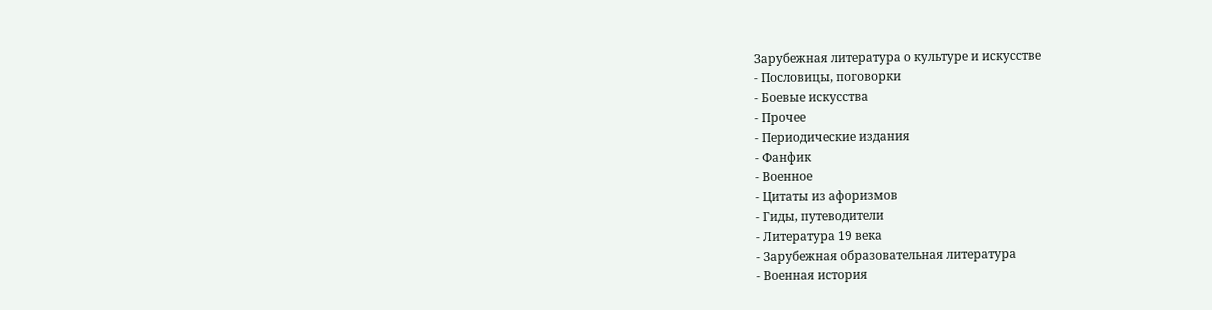Зарубежная литература о культуре и искусстве
- Пословицы, поговорки
- Боевые искусства
- Прочее
- Периодические издания
- Фанфик
- Военное
- Цитаты из афоризмов
- Гиды, путеводители
- Литература 19 века
- Зарубежная образовательная литература
- Военная история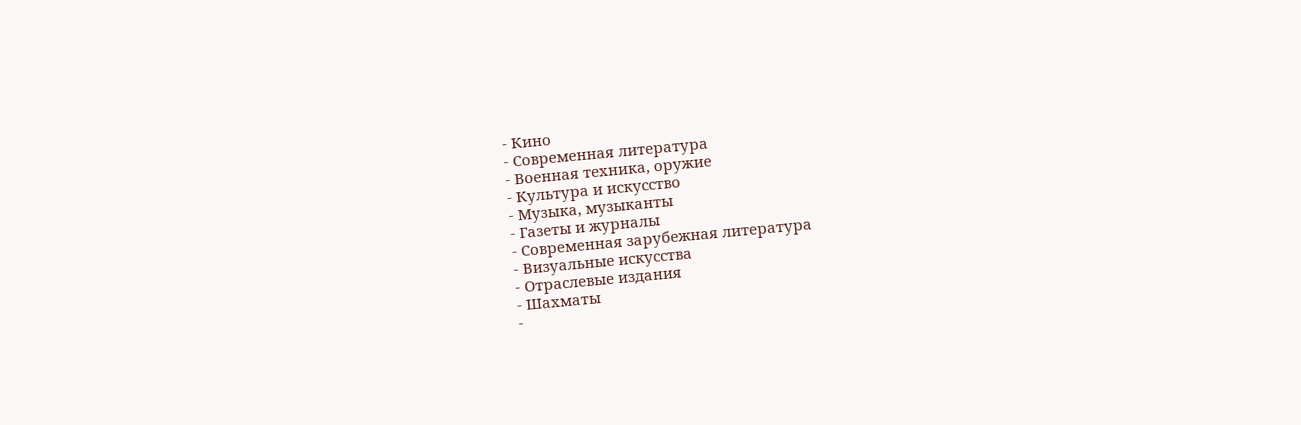- Кино
- Современная литература
- Военная техника, оружие
- Культура и искусство
- Музыка, музыканты
- Газеты и журналы
- Современная зарубежная литература
- Визуальные искусства
- Отраслевые издания
- Шахматы
-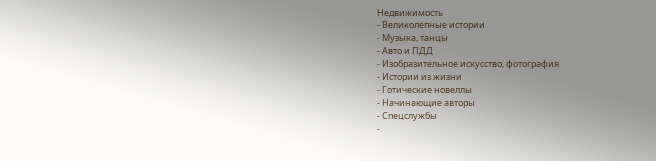Недвижимость
- Великолепные истории
- Музыка, танцы
- Авто и ПДД
- Изобразительное искусство, фотография
- Истории из жизни
- Готические новеллы
- Начинающие авторы
- Спецслужбы
-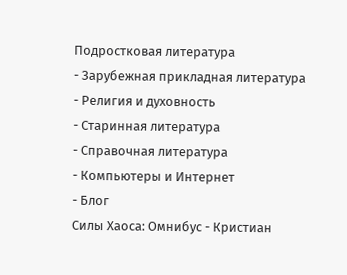Подростковая литература
- Зарубежная прикладная литература
- Религия и духовность
- Старинная литература
- Справочная литература
- Компьютеры и Интернет
- Блог
Силы Хаоса: Омнибус - Кристиан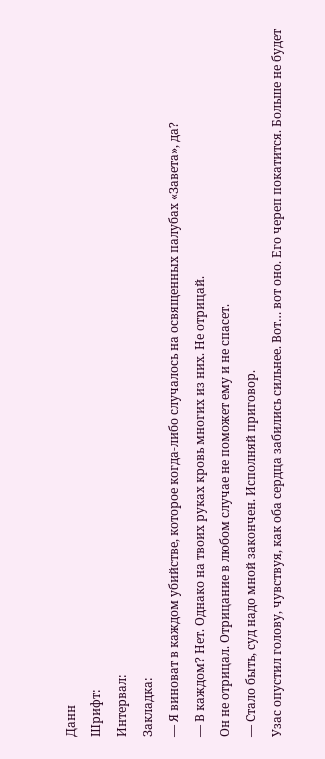Данн
Шрифт:
Интервал:
Закладка:
— Я виноват в каждом убийстве, которое когда-либо случалось на освященных палубах «Завета», да?
— В каждом? Нет. Однако на твоих руках кровь многих из них. Не отрицай.
Он не отрицал. Отрицание в любом случае не поможет ему и не спасет.
— Стало быть, суд надо мной закончен. Исполняй приговор.
Узас опустил голову, чувствуя, как оба сердца забились сильнее. Вот… вот оно. Его череп покатится. Больше не будет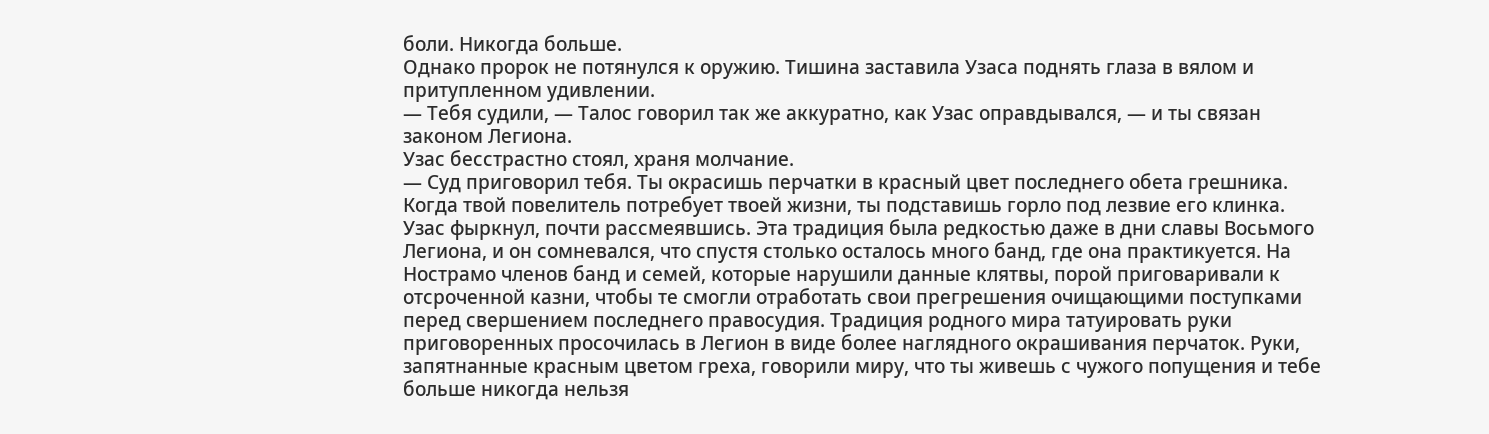боли. Никогда больше.
Однако пророк не потянулся к оружию. Тишина заставила Узаса поднять глаза в вялом и притупленном удивлении.
— Тебя судили, — Талос говорил так же аккуратно, как Узас оправдывался, — и ты связан законом Легиона.
Узас бесстрастно стоял, храня молчание.
— Суд приговорил тебя. Ты окрасишь перчатки в красный цвет последнего обета грешника. Когда твой повелитель потребует твоей жизни, ты подставишь горло под лезвие его клинка.
Узас фыркнул, почти рассмеявшись. Эта традиция была редкостью даже в дни славы Восьмого Легиона, и он сомневался, что спустя столько осталось много банд, где она практикуется. На Нострамо членов банд и семей, которые нарушили данные клятвы, порой приговаривали к отсроченной казни, чтобы те смогли отработать свои прегрешения очищающими поступками перед свершением последнего правосудия. Традиция родного мира татуировать руки приговоренных просочилась в Легион в виде более наглядного окрашивания перчаток. Руки, запятнанные красным цветом греха, говорили миру, что ты живешь с чужого попущения и тебе больше никогда нельзя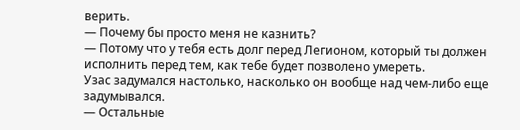верить.
— Почему бы просто меня не казнить?
— Потому что у тебя есть долг перед Легионом, который ты должен исполнить перед тем, как тебе будет позволено умереть.
Узас задумался настолько, насколько он вообще над чем-либо еще задумывался.
— Остальные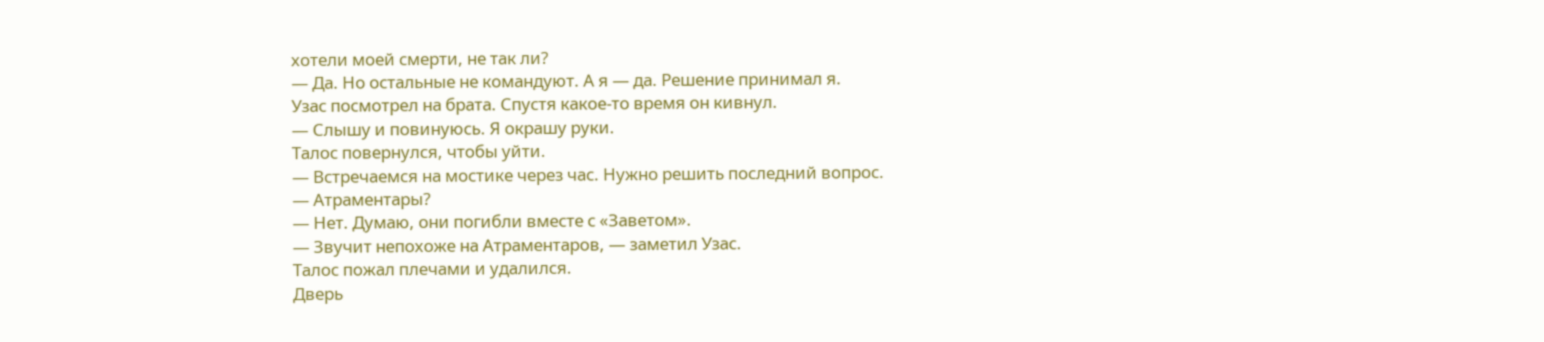хотели моей смерти, не так ли?
— Да. Но остальные не командуют. А я — да. Решение принимал я.
Узас посмотрел на брата. Спустя какое-то время он кивнул.
— Слышу и повинуюсь. Я окрашу руки.
Талос повернулся, чтобы уйти.
— Встречаемся на мостике через час. Нужно решить последний вопрос.
— Атраментары?
— Нет. Думаю, они погибли вместе с «Заветом».
— Звучит непохоже на Атраментаров, — заметил Узас.
Талос пожал плечами и удалился.
Дверь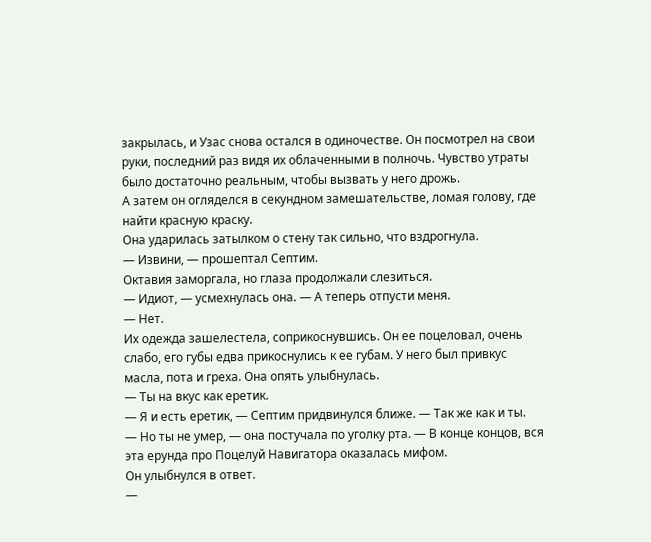закрылась, и Узас снова остался в одиночестве. Он посмотрел на свои руки, последний раз видя их облаченными в полночь. Чувство утраты было достаточно реальным, чтобы вызвать у него дрожь.
А затем он огляделся в секундном замешательстве, ломая голову, где найти красную краску.
Она ударилась затылком о стену так сильно, что вздрогнула.
— Извини, — прошептал Септим.
Октавия заморгала, но глаза продолжали слезиться.
— Идиот, — усмехнулась она. — А теперь отпусти меня.
— Нет.
Их одежда зашелестела, соприкоснувшись. Он ее поцеловал, очень слабо, его губы едва прикоснулись к ее губам. У него был привкус масла, пота и греха. Она опять улыбнулась.
— Ты на вкус как еретик.
— Я и есть еретик, — Септим придвинулся ближе. — Так же как и ты.
— Но ты не умер, — она постучала по уголку рта. — В конце концов, вся эта ерунда про Поцелуй Навигатора оказалась мифом.
Он улыбнулся в ответ.
—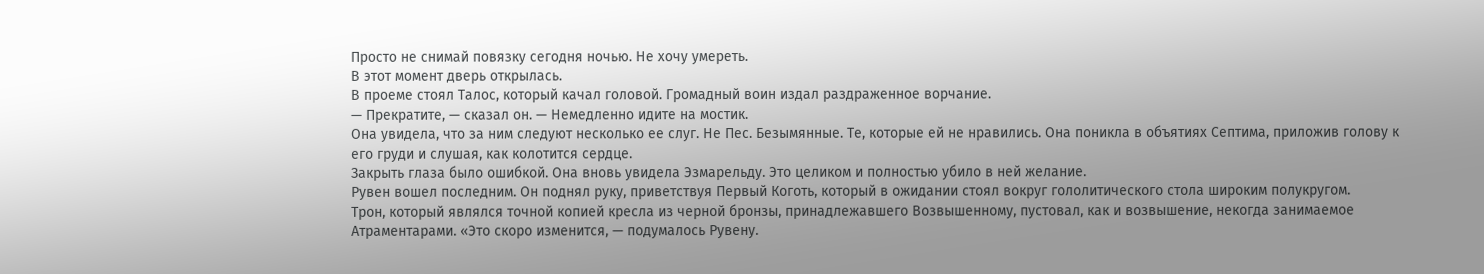Просто не снимай повязку сегодня ночью. Не хочу умереть.
В этот момент дверь открылась.
В проеме стоял Талос, который качал головой. Громадный воин издал раздраженное ворчание.
— Прекратите, — сказал он. — Немедленно идите на мостик.
Она увидела, что за ним следуют несколько ее слуг. Не Пес. Безымянные. Те, которые ей не нравились. Она поникла в объятиях Септима, приложив голову к его груди и слушая, как колотится сердце.
Закрыть глаза было ошибкой. Она вновь увидела Эзмарельду. Это целиком и полностью убило в ней желание.
Рувен вошел последним. Он поднял руку, приветствуя Первый Коготь, который в ожидании стоял вокруг гололитического стола широким полукругом.
Трон, который являлся точной копией кресла из черной бронзы, принадлежавшего Возвышенному, пустовал, как и возвышение, некогда занимаемое Атраментарами. «Это скоро изменится, — подумалось Рувену.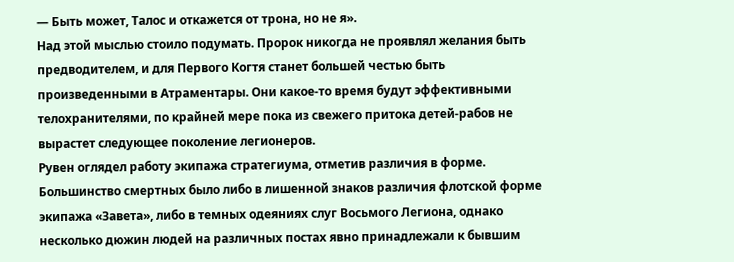— Быть может, Талос и откажется от трона, но не я».
Над этой мыслью стоило подумать. Пророк никогда не проявлял желания быть предводителем, и для Первого Когтя станет большей честью быть произведенными в Атраментары. Они какое-то время будут эффективными телохранителями, по крайней мере пока из свежего притока детей-рабов не вырастет следующее поколение легионеров.
Рувен оглядел работу экипажа стратегиума, отметив различия в форме. Большинство смертных было либо в лишенной знаков различия флотской форме экипажа «Завета», либо в темных одеяниях слуг Восьмого Легиона, однако несколько дюжин людей на различных постах явно принадлежали к бывшим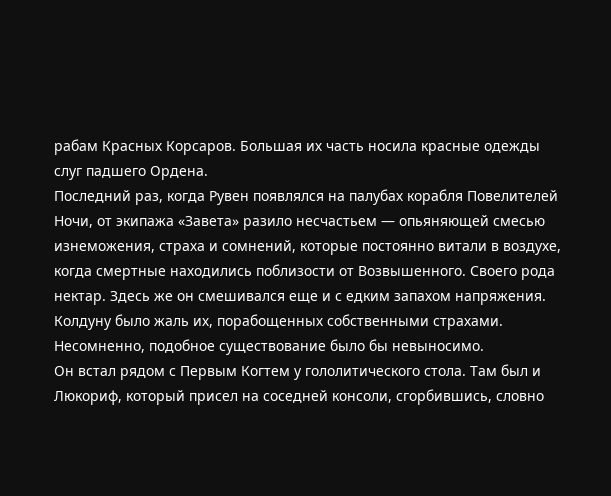рабам Красных Корсаров. Большая их часть носила красные одежды слуг падшего Ордена.
Последний раз, когда Рувен появлялся на палубах корабля Повелителей Ночи, от экипажа «Завета» разило несчастьем — опьяняющей смесью изнеможения, страха и сомнений, которые постоянно витали в воздухе, когда смертные находились поблизости от Возвышенного. Своего рода нектар. Здесь же он смешивался еще и с едким запахом напряжения. Колдуну было жаль их, порабощенных собственными страхами. Несомненно, подобное существование было бы невыносимо.
Он встал рядом с Первым Когтем у гололитического стола. Там был и Люкориф, который присел на соседней консоли, сгорбившись, словно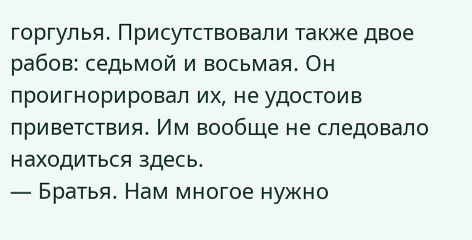горгулья. Присутствовали также двое рабов: седьмой и восьмая. Он проигнорировал их, не удостоив приветствия. Им вообще не следовало находиться здесь.
— Братья. Нам многое нужно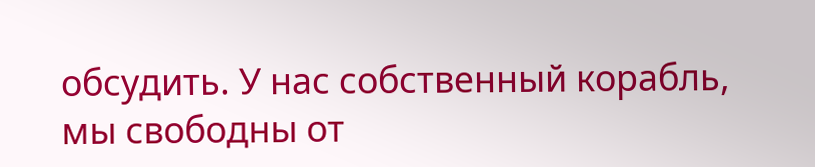обсудить. У нас собственный корабль, мы свободны от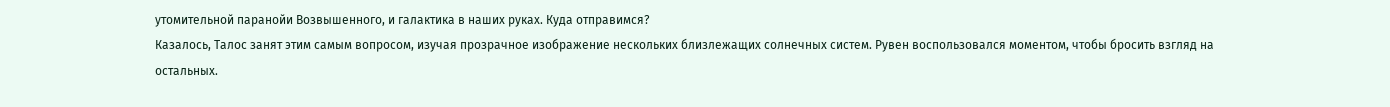утомительной паранойи Возвышенного, и галактика в наших руках. Куда отправимся?
Казалось, Талос занят этим самым вопросом, изучая прозрачное изображение нескольких близлежащих солнечных систем. Рувен воспользовался моментом, чтобы бросить взгляд на остальных.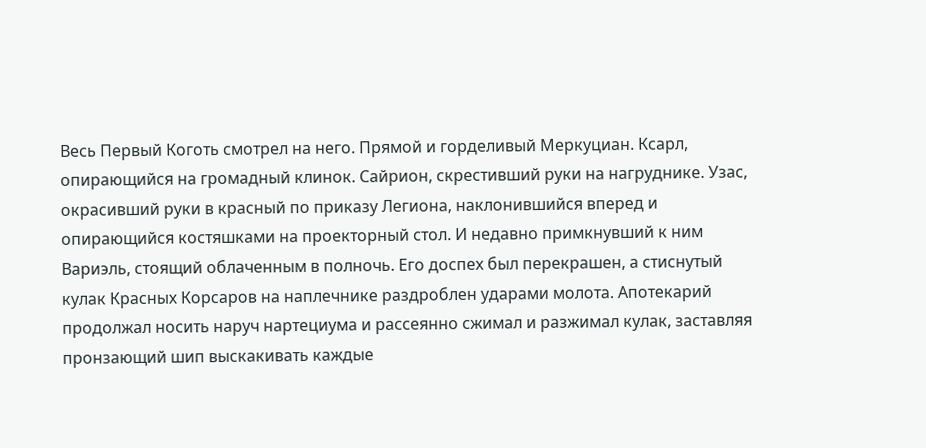Весь Первый Коготь смотрел на него. Прямой и горделивый Меркуциан. Ксарл, опирающийся на громадный клинок. Сайрион, скрестивший руки на нагруднике. Узас, окрасивший руки в красный по приказу Легиона, наклонившийся вперед и опирающийся костяшками на проекторный стол. И недавно примкнувший к ним Вариэль, стоящий облаченным в полночь. Его доспех был перекрашен, а стиснутый кулак Красных Корсаров на наплечнике раздроблен ударами молота. Апотекарий продолжал носить наруч нартециума и рассеянно сжимал и разжимал кулак, заставляя пронзающий шип выскакивать каждые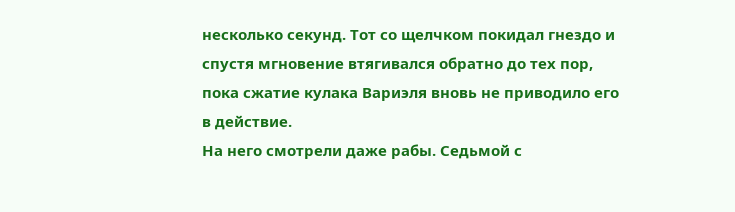несколько секунд. Тот со щелчком покидал гнездо и спустя мгновение втягивался обратно до тех пор, пока сжатие кулака Вариэля вновь не приводило его в действие.
На него смотрели даже рабы. Седьмой с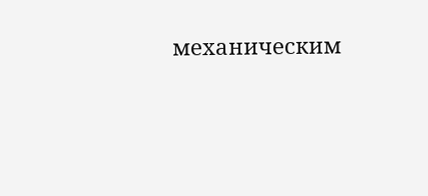механическим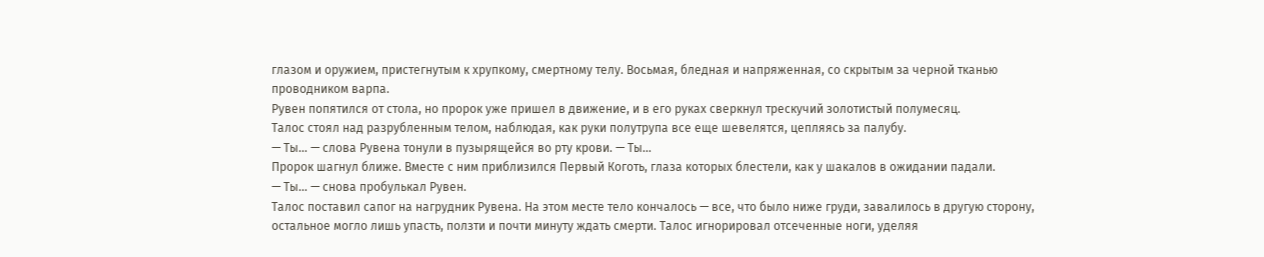глазом и оружием, пристегнутым к хрупкому, смертному телу. Восьмая, бледная и напряженная, со скрытым за черной тканью проводником варпа.
Рувен попятился от стола, но пророк уже пришел в движение, и в его руках сверкнул трескучий золотистый полумесяц.
Талос стоял над разрубленным телом, наблюдая, как руки полутрупа все еще шевелятся, цепляясь за палубу.
— Ты… — слова Рувена тонули в пузырящейся во рту крови. — Ты…
Пророк шагнул ближе. Вместе с ним приблизился Первый Коготь, глаза которых блестели, как у шакалов в ожидании падали.
— Ты… — снова пробулькал Рувен.
Талос поставил сапог на нагрудник Рувена. На этом месте тело кончалось — все, что было ниже груди, завалилось в другую сторону, остальное могло лишь упасть, ползти и почти минуту ждать смерти. Талос игнорировал отсеченные ноги, уделяя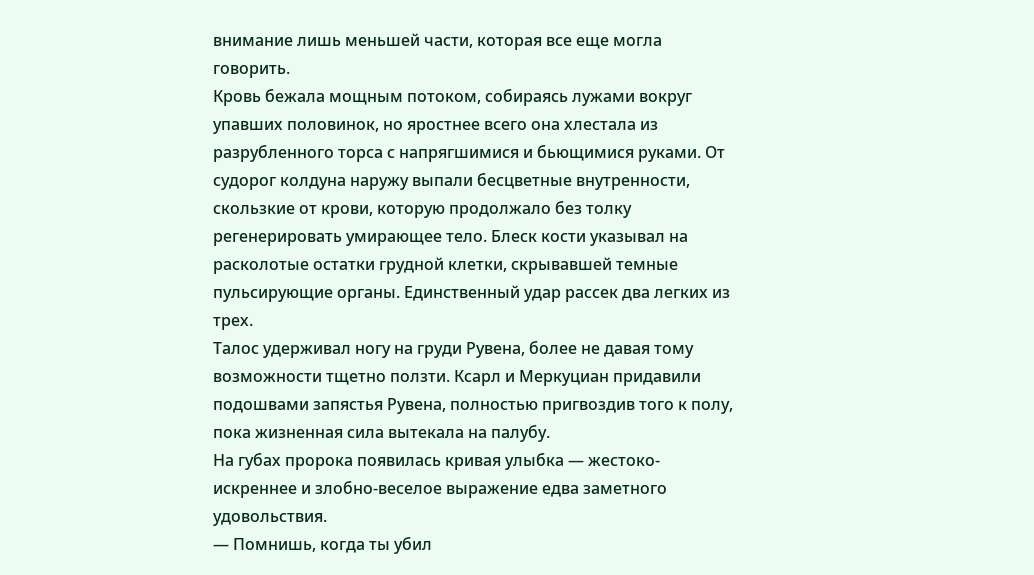внимание лишь меньшей части, которая все еще могла говорить.
Кровь бежала мощным потоком, собираясь лужами вокруг упавших половинок, но яростнее всего она хлестала из разрубленного торса с напрягшимися и бьющимися руками. От судорог колдуна наружу выпали бесцветные внутренности, скользкие от крови, которую продолжало без толку регенерировать умирающее тело. Блеск кости указывал на расколотые остатки грудной клетки, скрывавшей темные пульсирующие органы. Единственный удар рассек два легких из трех.
Талос удерживал ногу на груди Рувена, более не давая тому возможности тщетно ползти. Ксарл и Меркуциан придавили подошвами запястья Рувена, полностью пригвоздив того к полу, пока жизненная сила вытекала на палубу.
На губах пророка появилась кривая улыбка — жестоко-искреннее и злобно-веселое выражение едва заметного удовольствия.
— Помнишь, когда ты убил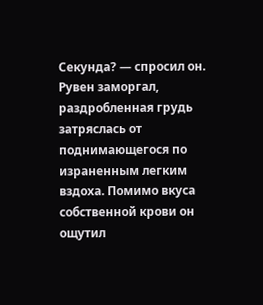Секунда? — спросил он.
Рувен заморгал, раздробленная грудь затряслась от поднимающегося по израненным легким вздоха. Помимо вкуса собственной крови он ощутил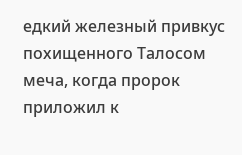едкий железный привкус похищенного Талосом меча, когда пророк приложил к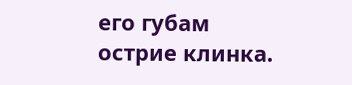его губам острие клинка.